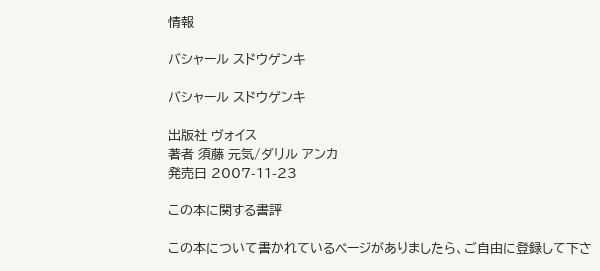情報

バシャール スドウゲンキ

バシャール スドウゲンキ

出版社 ヴォイス
著者 須藤 元気/ダリル アンカ
発売日 2007-11-23

この本に関する書評

この本について書かれているページがありましたら、ご自由に登録して下さ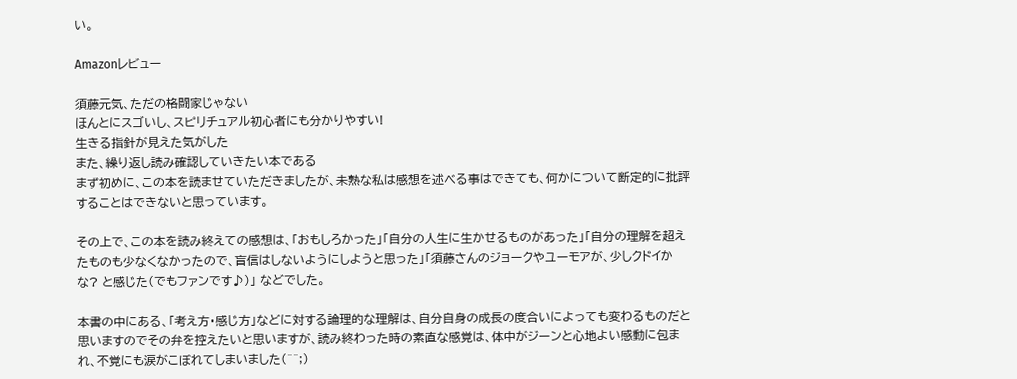い。

Amazonレビュー

須藤元気、ただの格闘家じゃない
ほんとにスゴいし、スピリチュアル初心者にも分かりやすい!
生きる指針が見えた気がした
また、繰り返し読み確認していきたい本である
まず初めに、この本を読ませていただきましたが、未熟な私は感想を述べる事はできても、何かについて断定的に批評することはできないと思っています。

その上で、この本を読み終えての感想は、「おもしろかった」「自分の人生に生かせるものがあった」「自分の理解を超えたものも少なくなかったので、盲信はしないようにしようと思った」「須藤さんのジョークやユーモアが、少しクドイかな? と感じた(でもファンです♪)」 などでした。

本書の中にある、「考え方・感じ方」などに対する論理的な理解は、自分自身の成長の度合いによっても変わるものだと思いますのでその弁を控えたいと思いますが、読み終わった時の素直な感覚は、体中がジーンと心地よい感動に包まれ、不覚にも涙がこぼれてしまいました(^^;)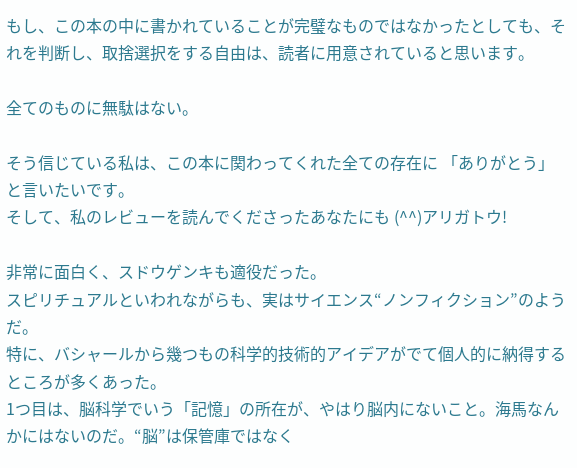もし、この本の中に書かれていることが完璧なものではなかったとしても、それを判断し、取捨選択をする自由は、読者に用意されていると思います。

全てのものに無駄はない。

そう信じている私は、この本に関わってくれた全ての存在に 「ありがとう」 と言いたいです。
そして、私のレビューを読んでくださったあなたにも (^^)アリガトウ!

非常に面白く、スドウゲンキも適役だった。
スピリチュアルといわれながらも、実はサイエンス“ノンフィクション”のようだ。
特に、バシャールから幾つもの科学的技術的アイデアがでて個人的に納得するところが多くあった。
1つ目は、脳科学でいう「記憶」の所在が、やはり脳内にないこと。海馬なんかにはないのだ。“脳”は保管庫ではなく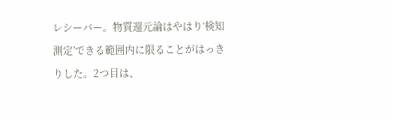レシーバー。物質還元論はやはり‘検知測定’できる範囲内に限ることがはっきりした。2つ目は、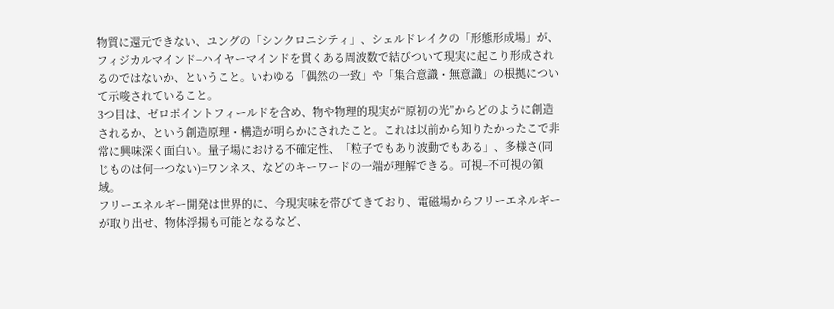物質に還元できない、ユングの「シンクロニシティ」、シェルドレイクの「形態形成場」が、フィジカルマインド−ハイヤーマインドを貫くある周波数で結びついて現実に起こり形成されるのではないか、ということ。いわゆる「偶然の一致」や「集合意識・無意識」の根拠について示唆されていること。
3つ目は、ゼロポイントフィールドを含め、物や物理的現実が“原初の光”からどのように創造されるか、という創造原理・構造が明らかにされたこと。これは以前から知りたかったこで非常に興味深く面白い。量子場における不確定性、「粒子でもあり波動でもある」、多様さ(同じものは何一つない)=ワンネス、などのキーワードの一端が理解できる。可視−不可視の領域。
フリーエネルギー開発は世界的に、今現実味を帯びてきており、電磁場からフリーエネルギーが取り出せ、物体浮揚も可能となるなど、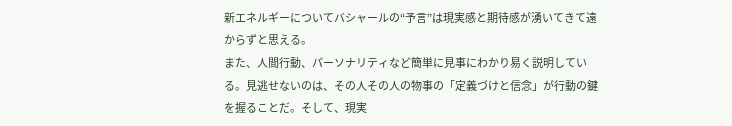新エネルギーについてバシャールの“予言”は現実感と期待感が湧いてきて遠からずと思える。
また、人間行動、パーソナリティなど簡単に見事にわかり易く説明している。見逃せないのは、その人その人の物事の「定義づけと信念」が行動の鍵を握ることだ。そして、現実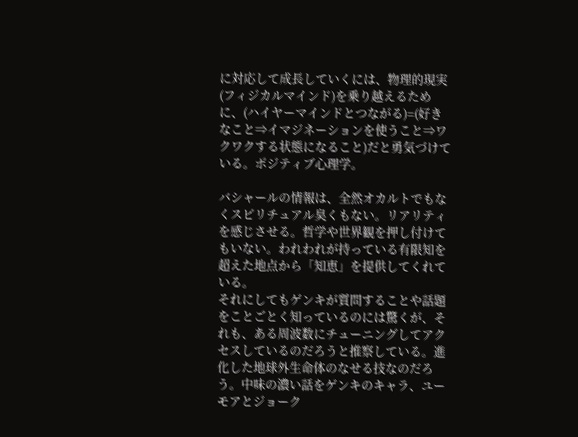に対応して成長していくには、物理的現実(フィジカルマインド)を乗り越えるために、(ハイヤーマインドとつながる)=(好きなこと⇒イマジネーションを使うこと⇒ワクワクする状態になること)だと勇気づけている。ポジティブ心理学。

バシャールの情報は、全然オカルトでもなくスピリチュアル臭くもない。リアリティを感じさせる。哲学や世界観を押し付けてもいない。われわれが持っている有限知を超えた地点から「知恵」を提供してくれている。
それにしてもゲンキが質問することや話題をことごとく知っているのには驚くが、それも、ある周波数にチューニングしてアクセスしているのだろうと推察している。進化した地球外生命体のなせる技なのだろう。中味の濃い話をゲンキのキャラ、ユーモアとジョーク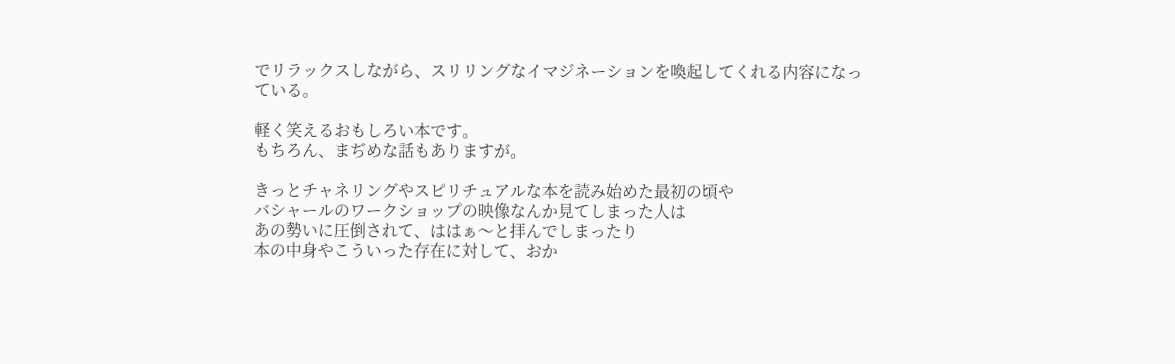でリラックスしながら、スリリングなイマジネーションを喚起してくれる内容になっている。

軽く笑えるおもしろい本です。
もちろん、まぢめな話もありますが。

きっとチャネリングやスピリチュアルな本を読み始めた最初の頃や
バシャールのワークショップの映像なんか見てしまった人は
あの勢いに圧倒されて、ははぁ〜と拝んでしまったり
本の中身やこういった存在に対して、おか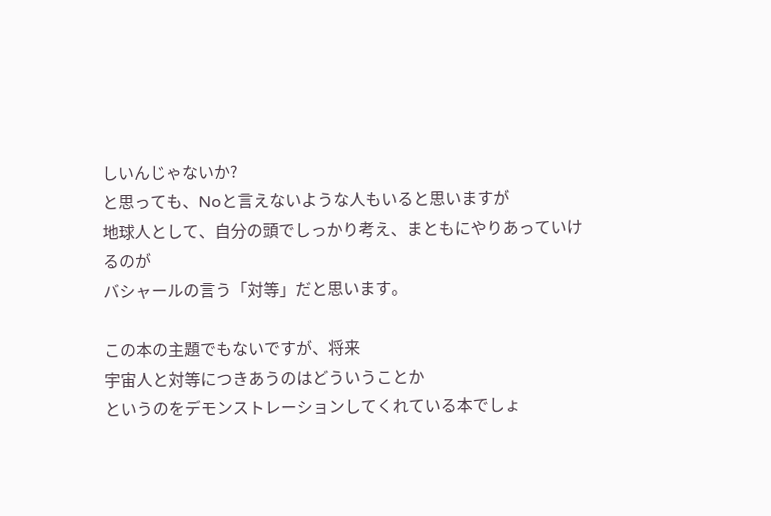しいんじゃないか?
と思っても、Noと言えないような人もいると思いますが
地球人として、自分の頭でしっかり考え、まともにやりあっていけるのが
バシャールの言う「対等」だと思います。

この本の主題でもないですが、将来
宇宙人と対等につきあうのはどういうことか
というのをデモンストレーションしてくれている本でしょ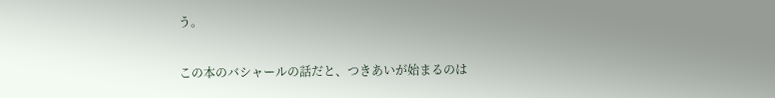う。

この本のバシャールの話だと、つきあいが始まるのは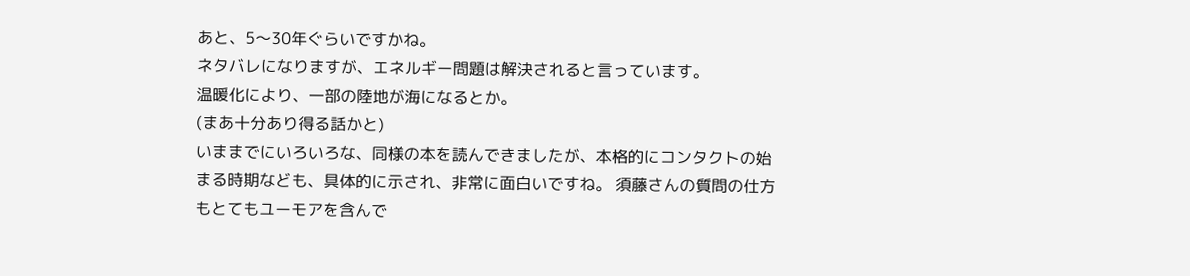あと、5〜30年ぐらいですかね。
ネタバレになりますが、エネルギー問題は解決されると言っています。
温暖化により、一部の陸地が海になるとか。
(まあ十分あり得る話かと)
いままでにいろいろな、同様の本を読んできましたが、本格的にコンタクトの始まる時期なども、具体的に示され、非常に面白いですね。 須藤さんの質問の仕方もとてもユーモアを含んで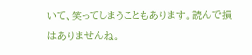いて、笑ってしまうこともあります。読んで損はありませんね。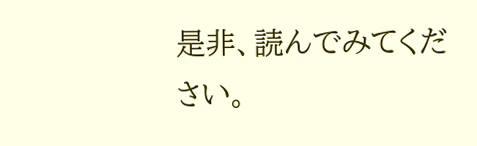是非、読んでみてください。